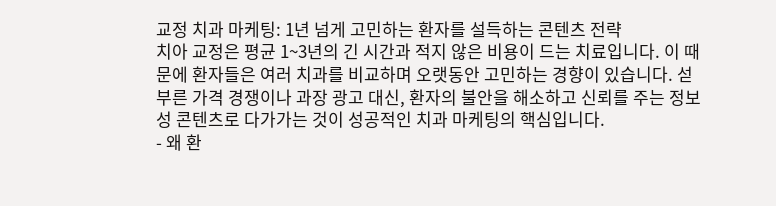교정 치과 마케팅: 1년 넘게 고민하는 환자를 설득하는 콘텐츠 전략
치아 교정은 평균 1~3년의 긴 시간과 적지 않은 비용이 드는 치료입니다. 이 때문에 환자들은 여러 치과를 비교하며 오랫동안 고민하는 경향이 있습니다. 섣부른 가격 경쟁이나 과장 광고 대신, 환자의 불안을 해소하고 신뢰를 주는 정보성 콘텐츠로 다가가는 것이 성공적인 치과 마케팅의 핵심입니다.
- 왜 환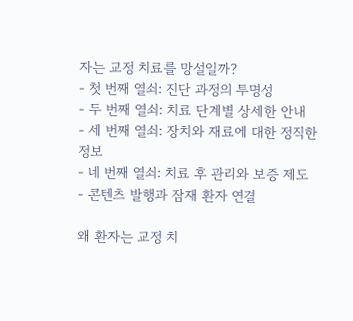자는 교정 치료를 망설일까?
- 첫 번째 열쇠: 진단 과정의 투명성
- 두 번째 열쇠: 치료 단계별 상세한 안내
- 세 번째 열쇠: 장치와 재료에 대한 정직한 정보
- 네 번째 열쇠: 치료 후 관리와 보증 제도
- 콘텐츠 발행과 잠재 환자 연결

왜 환자는 교정 치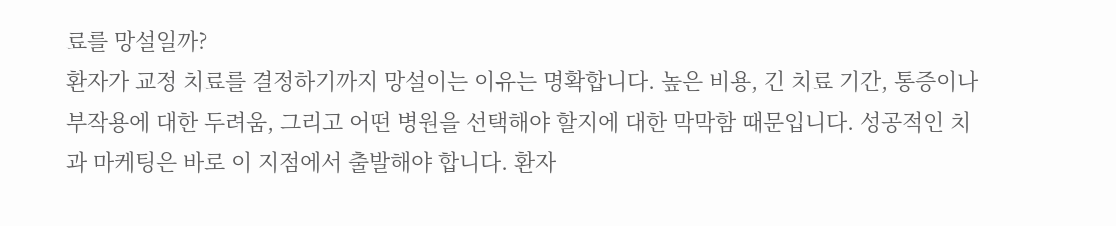료를 망설일까?
환자가 교정 치료를 결정하기까지 망설이는 이유는 명확합니다. 높은 비용, 긴 치료 기간, 통증이나 부작용에 대한 두려움, 그리고 어떤 병원을 선택해야 할지에 대한 막막함 때문입니다. 성공적인 치과 마케팅은 바로 이 지점에서 출발해야 합니다. 환자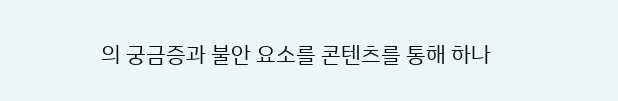의 궁금증과 불안 요소를 콘텐츠를 통해 하나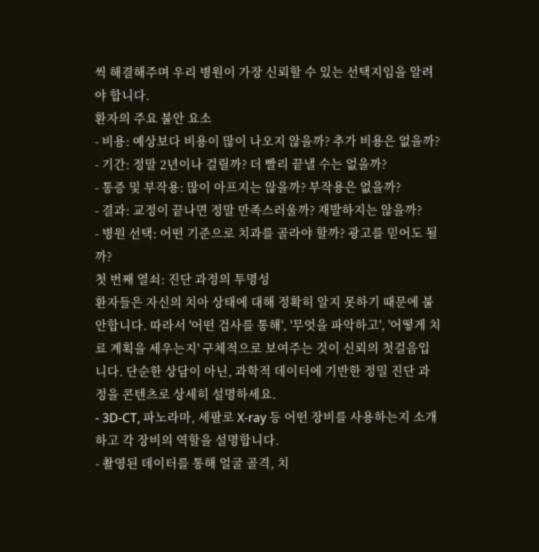씩 해결해주며 우리 병원이 가장 신뢰할 수 있는 선택지임을 알려야 합니다.
환자의 주요 불안 요소
- 비용: 예상보다 비용이 많이 나오지 않을까? 추가 비용은 없을까?
- 기간: 정말 2년이나 걸릴까? 더 빨리 끝낼 수는 없을까?
- 통증 및 부작용: 많이 아프지는 않을까? 부작용은 없을까?
- 결과: 교정이 끝나면 정말 만족스러울까? 재발하지는 않을까?
- 병원 선택: 어떤 기준으로 치과를 골라야 할까? 광고를 믿어도 될까?
첫 번째 열쇠: 진단 과정의 투명성
환자들은 자신의 치아 상태에 대해 정확히 알지 못하기 때문에 불안합니다. 따라서 '어떤 검사를 통해', '무엇을 파악하고', '어떻게 치료 계획을 세우는지' 구체적으로 보여주는 것이 신뢰의 첫걸음입니다. 단순한 상담이 아닌, 과학적 데이터에 기반한 정밀 진단 과정을 콘텐츠로 상세히 설명하세요.
- 3D-CT, 파노라마, 세팔로 X-ray 등 어떤 장비를 사용하는지 소개하고 각 장비의 역할을 설명합니다.
- 촬영된 데이터를 통해 얼굴 골격, 치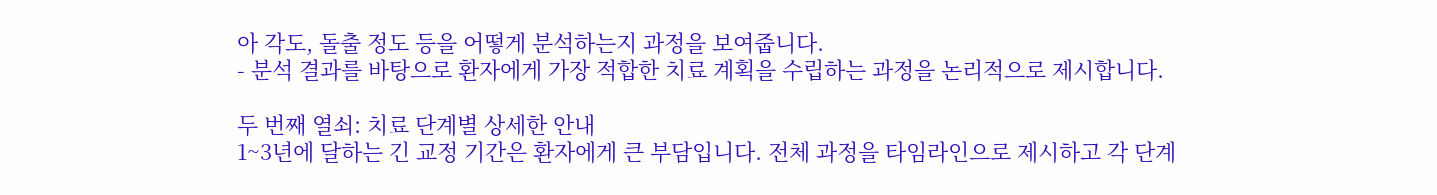아 각도, 돌출 정도 등을 어떻게 분석하는지 과정을 보여줍니다.
- 분석 결과를 바탕으로 환자에게 가장 적합한 치료 계획을 수립하는 과정을 논리적으로 제시합니다.

두 번째 열쇠: 치료 단계별 상세한 안내
1~3년에 달하는 긴 교정 기간은 환자에게 큰 부담입니다. 전체 과정을 타임라인으로 제시하고 각 단계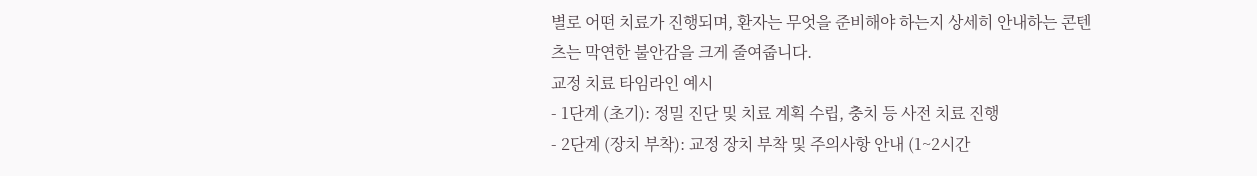별로 어떤 치료가 진행되며, 환자는 무엇을 준비해야 하는지 상세히 안내하는 콘텐츠는 막연한 불안감을 크게 줄여줍니다.
교정 치료 타임라인 예시
- 1단계 (초기): 정밀 진단 및 치료 계획 수립, 충치 등 사전 치료 진행
- 2단계 (장치 부착): 교정 장치 부착 및 주의사항 안내 (1~2시간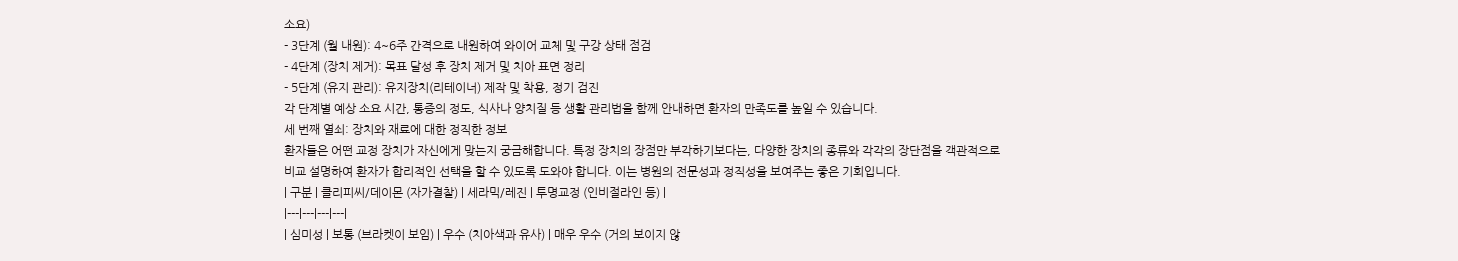소요)
- 3단계 (월 내원): 4~6주 간격으로 내원하여 와이어 교체 및 구강 상태 점검
- 4단계 (장치 제거): 목표 달성 후 장치 제거 및 치아 표면 정리
- 5단계 (유지 관리): 유지장치(리테이너) 제작 및 착용, 정기 검진
각 단계별 예상 소요 시간, 통증의 정도, 식사나 양치질 등 생활 관리법을 함께 안내하면 환자의 만족도를 높일 수 있습니다.
세 번째 열쇠: 장치와 재료에 대한 정직한 정보
환자들은 어떤 교정 장치가 자신에게 맞는지 궁금해합니다. 특정 장치의 장점만 부각하기보다는, 다양한 장치의 종류와 각각의 장단점을 객관적으로 비교 설명하여 환자가 합리적인 선택을 할 수 있도록 도와야 합니다. 이는 병원의 전문성과 정직성을 보여주는 좋은 기회입니다.
| 구분 | 클리피씨/데이몬 (자가결찰) | 세라믹/레진 | 투명교정 (인비절라인 등) |
|---|---|---|---|
| 심미성 | 보통 (브라켓이 보임) | 우수 (치아색과 유사) | 매우 우수 (거의 보이지 않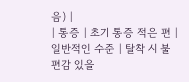음) |
| 통증 | 초기 통증 적은 편 | 일반적인 수준 | 탈착 시 불편감 있을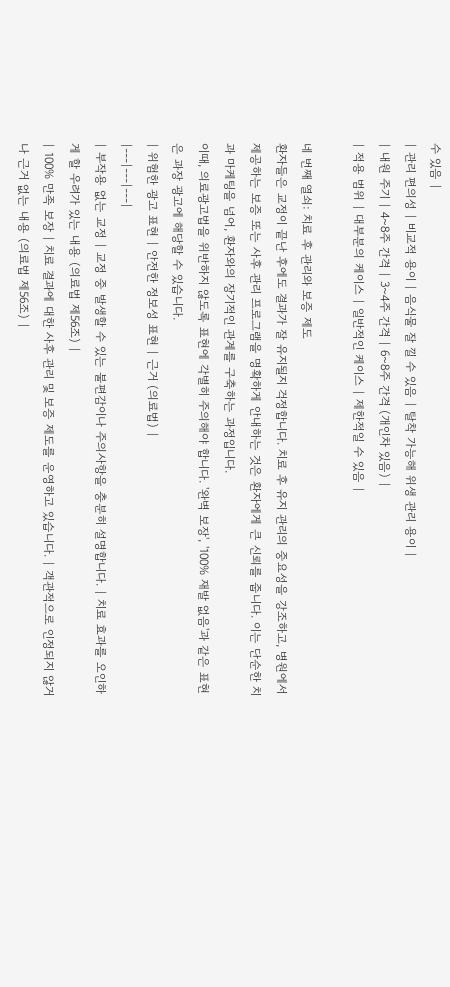수 있음 |
| 관리 편의성 | 비교적 용이 | 음식물 잘 낄 수 있음 | 탈착 가능해 위생 관리 용이 |
| 내원 주기 | 4~8주 간격 | 3~4주 간격 | 6~8주 간격 (개인차 있음) |
| 적용 범위 | 대부분의 케이스 | 일반적인 케이스 | 제한적일 수 있음 |

네 번째 열쇠: 치료 후 관리와 보증 제도
환자들은 교정이 끝난 후에도 결과가 잘 유지될지 걱정합니다. 치료 후 유지 관리의 중요성을 강조하고, 병원에서 제공하는 보증 또는 사후 관리 프로그램을 명확하게 안내하는 것은 환자에게 큰 신뢰를 줍니다. 이는 단순한 치과 마케팅을 넘어, 환자와의 장기적인 관계를 구축하는 과정입니다.
이때, 의료광고법을 위반하지 않도록 표현에 각별히 주의해야 합니다. '완벽 보장', '100% 재발 없음'과 같은 표현은 과장 광고에 해당할 수 있습니다.
| 위험한 광고 표현 | 안전한 정보성 표현 | 근거 (의료법) |
|---|---|---|
| 부작용 없는 교정 | 교정 중 발생할 수 있는 불편감이나 주의사항을 충분히 설명합니다. | 치료 효과를 오인하게 할 우려가 있는 내용 (의료법 제56조) |
| 100% 만족 보장 | 치료 결과에 대한 사후 관리 및 보증 제도를 운영하고 있습니다. | 객관적으로 인정되지 않거나 근거 없는 내용 (의료법 제56조) |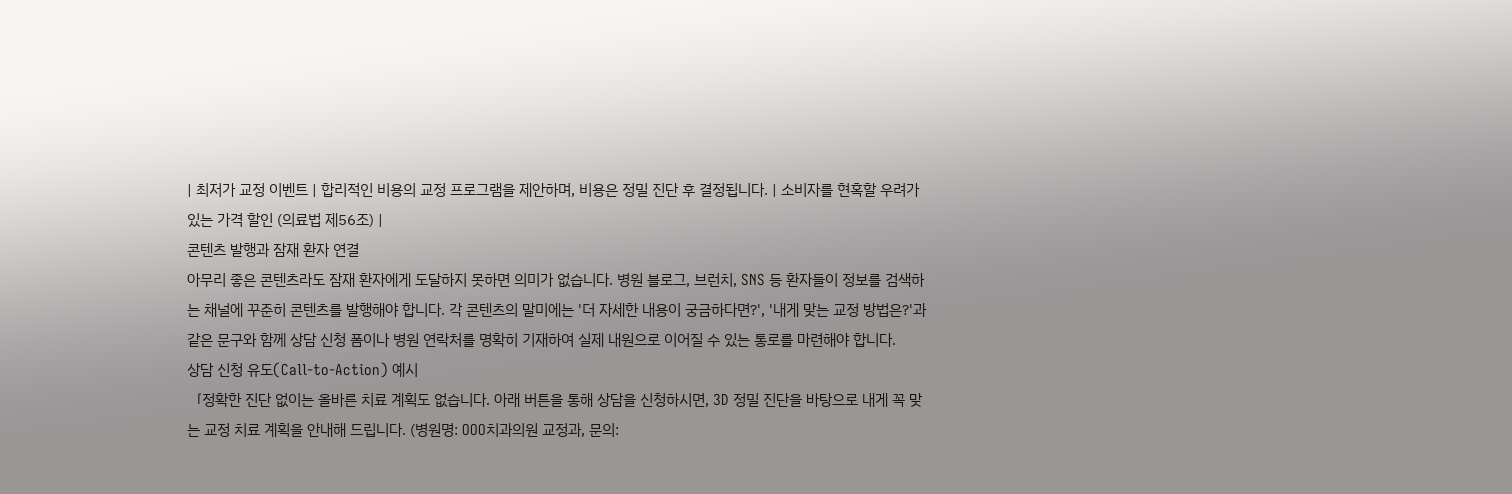| 최저가 교정 이벤트 | 합리적인 비용의 교정 프로그램을 제안하며, 비용은 정밀 진단 후 결정됩니다. | 소비자를 현혹할 우려가 있는 가격 할인 (의료법 제56조) |
콘텐츠 발행과 잠재 환자 연결
아무리 좋은 콘텐츠라도 잠재 환자에게 도달하지 못하면 의미가 없습니다. 병원 블로그, 브런치, SNS 등 환자들이 정보를 검색하는 채널에 꾸준히 콘텐츠를 발행해야 합니다. 각 콘텐츠의 말미에는 '더 자세한 내용이 궁금하다면?', '내게 맞는 교정 방법은?'과 같은 문구와 함께 상담 신청 폼이나 병원 연락처를 명확히 기재하여 실제 내원으로 이어질 수 있는 통로를 마련해야 합니다.
상담 신청 유도(Call-to-Action) 예시
「정확한 진단 없이는 올바른 치료 계획도 없습니다. 아래 버튼을 통해 상담을 신청하시면, 3D 정밀 진단을 바탕으로 내게 꼭 맞는 교정 치료 계획을 안내해 드립니다. (병원명: OOO치과의원 교정과, 문의: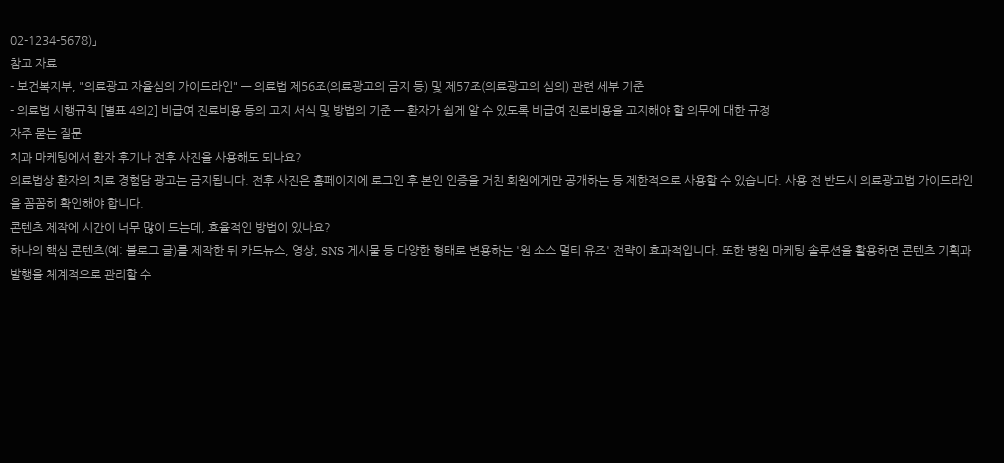02-1234-5678)」
참고 자료
- 보건복지부, "의료광고 자율심의 가이드라인" — 의료법 제56조(의료광고의 금지 등) 및 제57조(의료광고의 심의) 관련 세부 기준
- 의료법 시행규칙 [별표 4의2] 비급여 진료비용 등의 고지 서식 및 방법의 기준 — 환자가 쉽게 알 수 있도록 비급여 진료비용을 고지해야 할 의무에 대한 규정
자주 묻는 질문
치과 마케팅에서 환자 후기나 전후 사진을 사용해도 되나요?
의료법상 환자의 치료 경험담 광고는 금지됩니다. 전후 사진은 홈페이지에 로그인 후 본인 인증을 거친 회원에게만 공개하는 등 제한적으로 사용할 수 있습니다. 사용 전 반드시 의료광고법 가이드라인을 꼼꼼히 확인해야 합니다.
콘텐츠 제작에 시간이 너무 많이 드는데, 효율적인 방법이 있나요?
하나의 핵심 콘텐츠(예: 블로그 글)를 제작한 뒤 카드뉴스, 영상, SNS 게시물 등 다양한 형태로 변용하는 '원 소스 멀티 유즈' 전략이 효과적입니다. 또한 병원 마케팅 솔루션을 활용하면 콘텐츠 기획과 발행을 체계적으로 관리할 수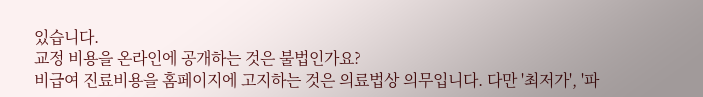있습니다.
교정 비용을 온라인에 공개하는 것은 불법인가요?
비급여 진료비용을 홈페이지에 고지하는 것은 의료법상 의무입니다. 다만 '최저가', '파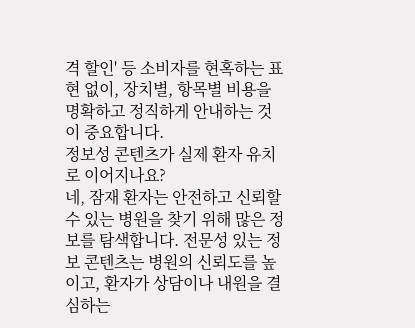격 할인' 등 소비자를 현혹하는 표현 없이, 장치별, 항목별 비용을 명확하고 정직하게 안내하는 것이 중요합니다.
정보성 콘텐츠가 실제 환자 유치로 이어지나요?
네, 잠재 환자는 안전하고 신뢰할 수 있는 병원을 찾기 위해 많은 정보를 탐색합니다. 전문성 있는 정보 콘텐츠는 병원의 신뢰도를 높이고, 환자가 상담이나 내원을 결심하는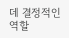데 결정적인 역할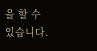을 할 수 있습니다.